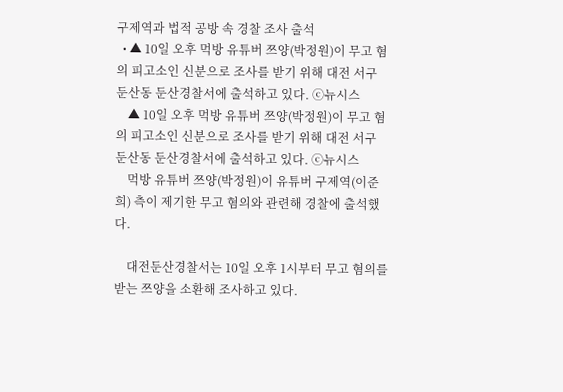구제역과 법적 공방 속 경찰 조사 출석
  • ▲ 10일 오후 먹방 유튜버 쯔양(박정원)이 무고 혐의 피고소인 신분으로 조사를 받기 위해 대전 서구 둔산동 둔산경찰서에 출석하고 있다. ⓒ뉴시스
    ▲ 10일 오후 먹방 유튜버 쯔양(박정원)이 무고 혐의 피고소인 신분으로 조사를 받기 위해 대전 서구 둔산동 둔산경찰서에 출석하고 있다. ⓒ뉴시스
    먹방 유튜버 쯔양(박정원)이 유튜버 구제역(이준희) 측이 제기한 무고 혐의와 관련해 경찰에 출석했다.

    대전둔산경찰서는 10일 오후 1시부터 무고 혐의를 받는 쯔양을 소환해 조사하고 있다.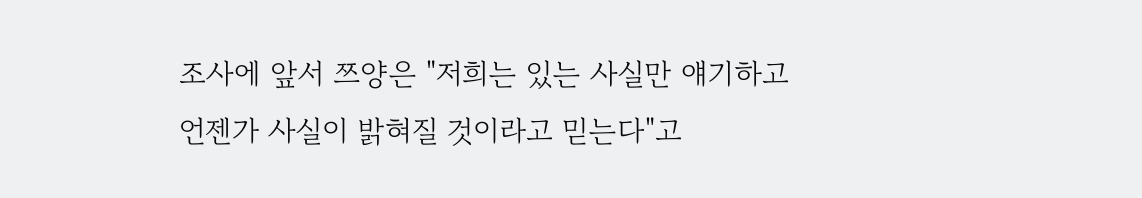조사에 앞서 쯔양은 "저희는 있는 사실만 얘기하고 언젠가 사실이 밝혀질 것이라고 믿는다"고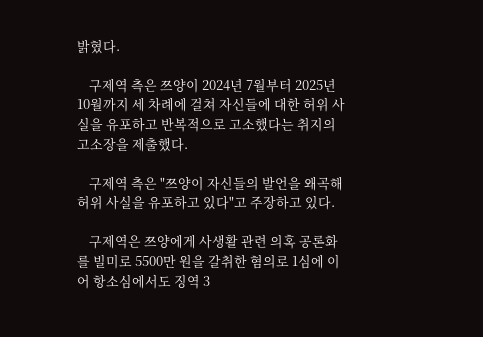밝혔다.

    구제역 측은 쯔양이 2024년 7월부터 2025년 10월까지 세 차례에 걸쳐 자신들에 대한 허위 사실을 유포하고 반복적으로 고소했다는 취지의 고소장을 제출했다.

    구제역 측은 "쯔양이 자신들의 발언을 왜곡해 허위 사실을 유포하고 있다"고 주장하고 있다.

    구제역은 쯔양에게 사생활 관련 의혹 공론화를 빌미로 5500만 원을 갈취한 혐의로 1심에 이어 항소심에서도 징역 3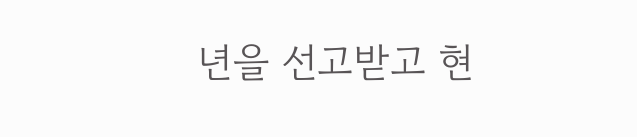년을 선고받고 현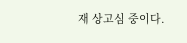재 상고심 중이다.